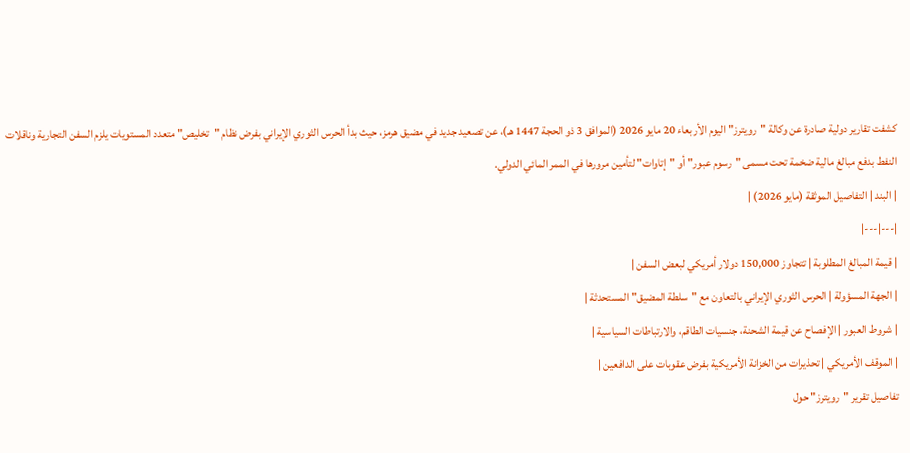كشفت تقارير دولية صادرة عن وكالة "رويترز" اليوم الأربعاء 20 مايو 2026 (الموافق 3 ذو الحجة 1447 هـ)، عن تصعيد جديد في مضيق هرمز، حيث بدأ الحرس الثوري الإيراني بفرض نظام "تخليص" متعدد المستويات يلزم السفن التجارية وناقلات النفط بدفع مبالغ مالية ضخمة تحت مسمى "رسوم عبور" أو "إتاوات" لتأمين مرورها في الممر المائي الدولي.
| البند | التفاصيل الموثقة (مايو 2026) |
|---|---|
| قيمة المبالغ المطلوبة | تتجاوز 150,000 دولار أمريكي لبعض السفن |
| الجهة المسؤولة | الحرس الثوري الإيراني بالتعاون مع "سلطة المضيق" المستحدثة |
| شروط العبور | الإفصاح عن قيمة الشحنة، جنسيات الطاقم، والارتباطات السياسية |
| الموقف الأمريكي | تحذيرات من الخزانة الأمريكية بفرض عقوبات على الدافعين |
تفاصيل تقرير "رويترز" حول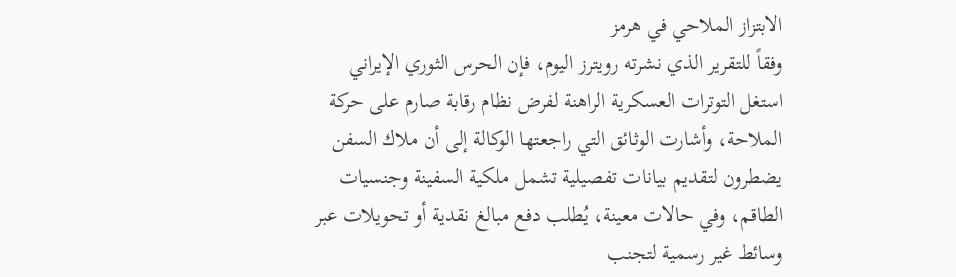الابتزاز الملاحي في هرمز
وفقاً للتقرير الذي نشرته رويترز اليوم، فإن الحرس الثوري الإيراني استغل التوترات العسكرية الراهنة لفرض نظام رقابة صارم على حركة الملاحة، وأشارت الوثائق التي راجعتها الوكالة إلى أن ملاك السفن يضطرون لتقديم بيانات تفصيلية تشمل ملكية السفينة وجنسيات الطاقم، وفي حالات معينة، يُطلب دفع مبالغ نقدية أو تحويلات عبر وسائط غير رسمية لتجنب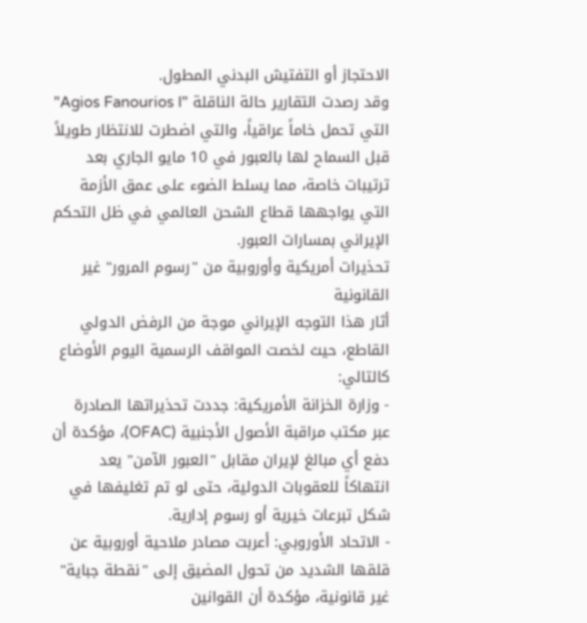الاحتجاز أو التفتيش البدني المطول.
وقد رصدت التقارير حالة الناقلة "Agios Fanourios I" التي تحمل خاماً عراقياً، والتي اضطرت للانتظار طويلاً قبل السماح لها بالعبور في 10 مايو الجاري بعد ترتيبات خاصة، مما يسلط الضوء على عمق الأزمة التي يواجهها قطاع الشحن العالمي في ظل التحكم الإيراني بمسارات العبور.
تحذيرات أمريكية وأوروبية من "رسوم المرور" غير القانونية
أثار هذا التوجه الإيراني موجة من الرفض الدولي القاطع، حيث لخصت المواقف الرسمية اليوم الأوضاع كالتالي:
- وزارة الخزانة الأمريكية: جددت تحذيراتها الصادرة عبر مكتب مراقبة الأصول الأجنبية (OFAC)، مؤكدة أن دفع أي مبالغ لإيران مقابل "العبور الآمن" يعد انتهاكاً للعقوبات الدولية، حتى لو تم تغليفها في شكل تبرعات خيرية أو رسوم إدارية.
- الاتحاد الأوروبي: أعربت مصادر ملاحية أوروبية عن قلقها الشديد من تحول المضيق إلى "نقطة جباية" غير قانونية، مؤكدة أن القوانين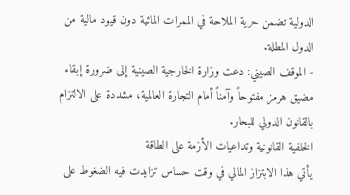الدولية تضمن حرية الملاحة في الممرات المائية دون قيود مالية من الدول المطلة.
- الموقف الصيني: دعت وزارة الخارجية الصينية إلى ضرورة إبقاء مضيق هرمز مفتوحاً وآمناً أمام التجارة العالمية، مشددة على الالتزام بالقانون الدولي للبحار.
الخلفية القانونية وتداعيات الأزمة على الطاقة
يأتي هذا الابتزاز المالي في وقت حساس تزايدت فيه الضغوط على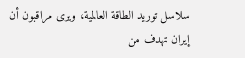سلاسل توريد الطاقة العالمية، ويرى مراقبون أن إيران تهدف من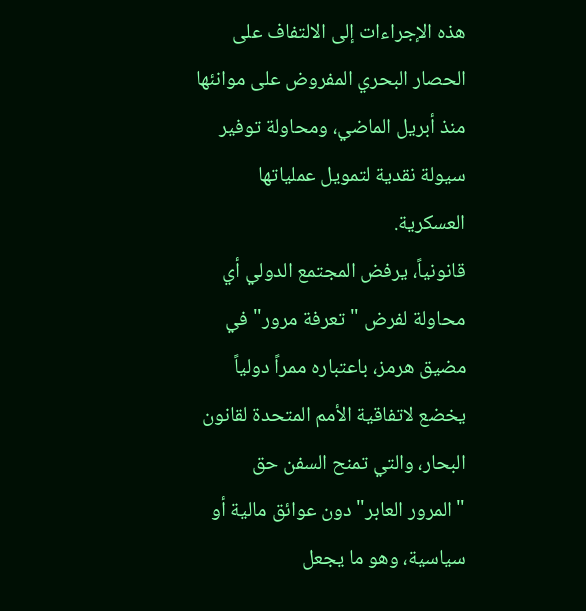هذه الإجراءات إلى الالتفاف على الحصار البحري المفروض على موانئها منذ أبريل الماضي، ومحاولة توفير سيولة نقدية لتمويل عملياتها العسكرية.
قانونياً، يرفض المجتمع الدولي أي محاولة لفرض "تعرفة مرور" في مضيق هرمز، باعتباره ممراً دولياً يخضع لاتفاقية الأمم المتحدة لقانون البحار، والتي تمنح السفن حق "المرور العابر" دون عوائق مالية أو سياسية، وهو ما يجعل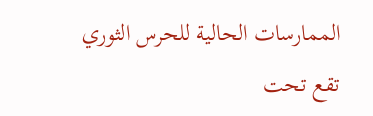الممارسات الحالية للحرس الثوري تقع تحت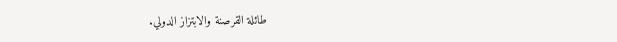طائلة القرصنة والابتزاز الدولي.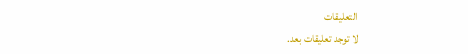التعليقات
لا توجد تعليقات بعد.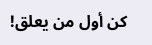كن أول من يعلق!